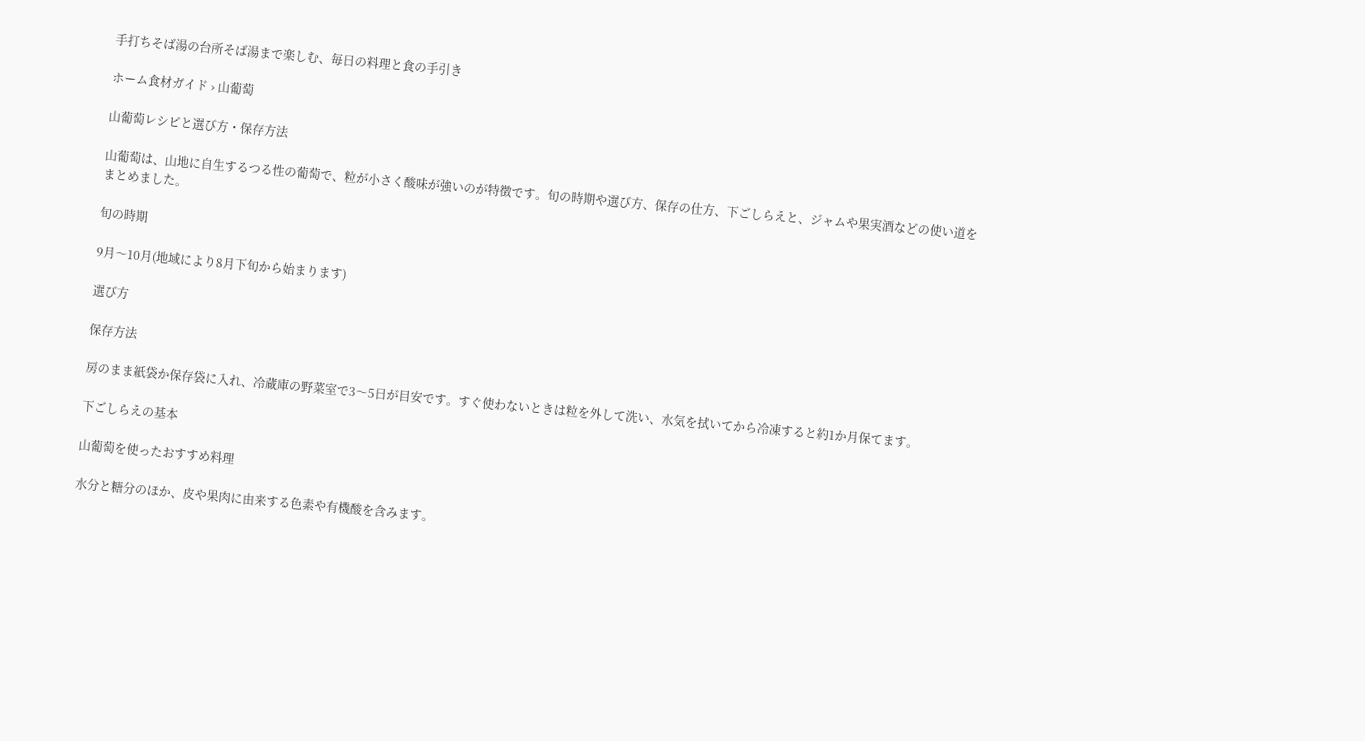手打ちそば湯の台所そば湯まで楽しむ、毎日の料理と食の手引き

ホーム食材ガイド › 山葡萄

山葡萄レシピと選び方・保存方法

山葡萄は、山地に自生するつる性の葡萄で、粒が小さく酸味が強いのが特徴です。旬の時期や選び方、保存の仕方、下ごしらえと、ジャムや果実酒などの使い道をまとめました。

旬の時期

9月〜10月(地域により8月下旬から始まります)

選び方

保存方法

房のまま紙袋か保存袋に入れ、冷蔵庫の野菜室で3〜5日が目安です。すぐ使わないときは粒を外して洗い、水気を拭いてから冷凍すると約1か月保てます。

下ごしらえの基本

山葡萄を使ったおすすめ料理

水分と糖分のほか、皮や果肉に由来する色素や有機酸を含みます。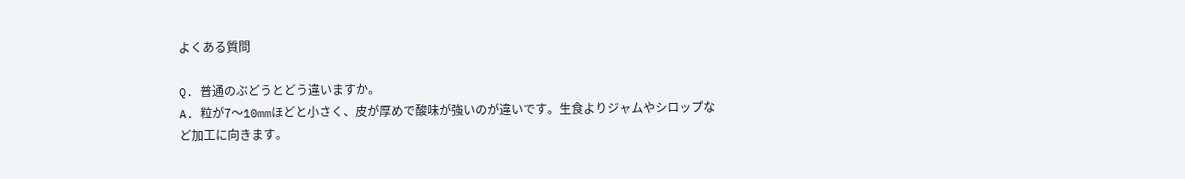よくある質問

Q. 普通のぶどうとどう違いますか。
A. 粒が7〜10mmほどと小さく、皮が厚めで酸味が強いのが違いです。生食よりジャムやシロップなど加工に向きます。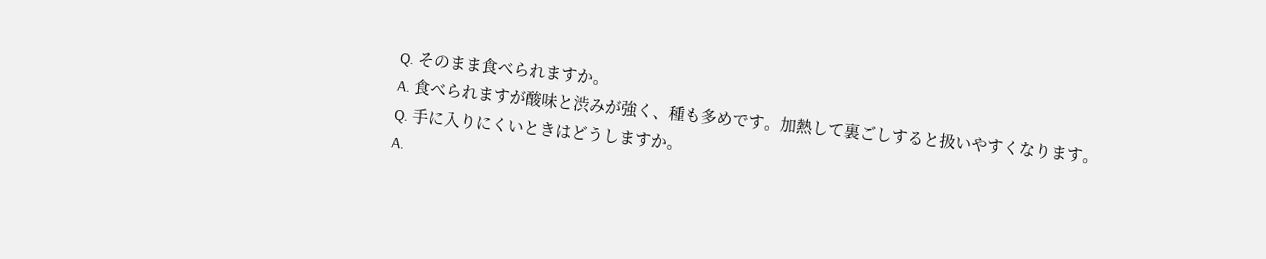Q. そのまま食べられますか。
A. 食べられますが酸味と渋みが強く、種も多めです。加熱して裏ごしすると扱いやすくなります。
Q. 手に入りにくいときはどうしますか。
A.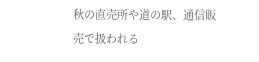秋の直売所や道の駅、通信販売で扱われる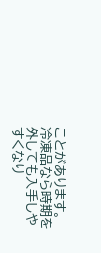ことがあります。冷凍品なら時期を外しても入手しやすくなり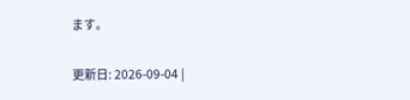ます。

更新日: 2026-09-04 |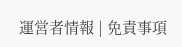運営者情報 | 免責事項